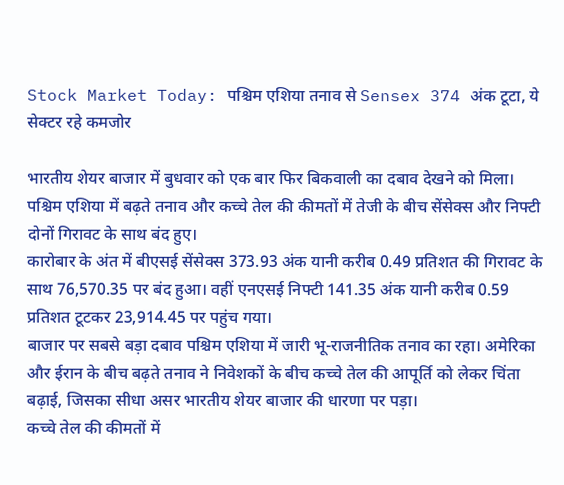Stock Market Today: पश्चिम एशिया तनाव से Sensex 374 अंक टूटा, ये सेक्टर रहे कमजोर

भारतीय शेयर बाजार में बुधवार को एक बार फिर बिकवाली का दबाव देखने को मिला। पश्चिम एशिया में बढ़ते तनाव और कच्चे तेल की कीमतों में तेजी के बीच सेंसेक्स और निफ्टी दोनों गिरावट के साथ बंद हुए।
कारोबार के अंत में बीएसई सेंसेक्स 373.93 अंक यानी करीब 0.49 प्रतिशत की गिरावट के साथ 76,570.35 पर बंद हुआ। वहीं एनएसई निफ्टी 141.35 अंक यानी करीब 0.59 प्रतिशत टूटकर 23,914.45 पर पहुंच गया।
बाजार पर सबसे बड़ा दबाव पश्चिम एशिया में जारी भू-राजनीतिक तनाव का रहा। अमेरिका और ईरान के बीच बढ़ते तनाव ने निवेशकों के बीच कच्चे तेल की आपूर्ति को लेकर चिंता बढ़ाई, जिसका सीधा असर भारतीय शेयर बाजार की धारणा पर पड़ा।
कच्चे तेल की कीमतों में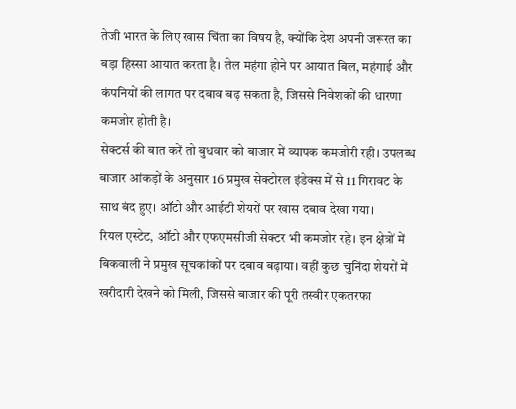तेजी भारत के लिए खास चिंता का विषय है, क्योंकि देश अपनी जरूरत का बड़ा हिस्सा आयात करता है। तेल महंगा होने पर आयात बिल, महंगाई और कंपनियों की लागत पर दबाव बढ़ सकता है, जिससे निवेशकों की धारणा कमजोर होती है।
सेक्टर्स की बात करें तो बुधवार को बाजार में व्यापक कमजोरी रही। उपलब्ध बाजार आंकड़ों के अनुसार 16 प्रमुख सेक्टोरल इंडेक्स में से 11 गिरावट के साथ बंद हुए। ऑटो और आईटी शेयरों पर खास दबाव देखा गया।
रियल एस्टेट, ऑटो और एफएमसीजी सेक्टर भी कमजोर रहे। इन क्षेत्रों में बिकवाली ने प्रमुख सूचकांकों पर दबाव बढ़ाया। वहीं कुछ चुनिंदा शेयरों में खरीदारी देखने को मिली, जिससे बाजार की पूरी तस्वीर एकतरफा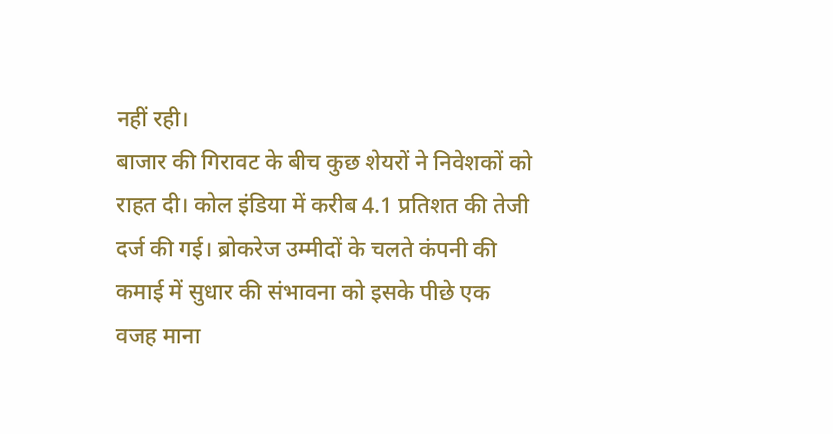नहीं रही।
बाजार की गिरावट के बीच कुछ शेयरों ने निवेशकों को राहत दी। कोल इंडिया में करीब 4.1 प्रतिशत की तेजी दर्ज की गई। ब्रोकरेज उम्मीदों के चलते कंपनी की कमाई में सुधार की संभावना को इसके पीछे एक वजह माना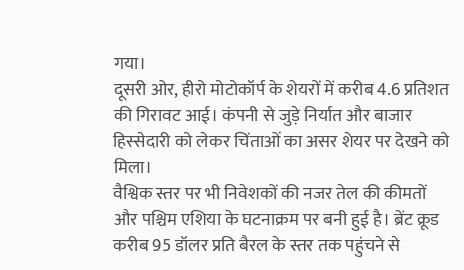गया।
दूसरी ओर, हीरो मोटोकॉर्प के शेयरों में करीब 4.6 प्रतिशत की गिरावट आई। कंपनी से जुड़े निर्यात और बाजार हिस्सेदारी को लेकर चिंताओं का असर शेयर पर देखने को मिला।
वैश्विक स्तर पर भी निवेशकों की नजर तेल की कीमतों और पश्चिम एशिया के घटनाक्रम पर बनी हुई है। ब्रेंट क्रूड करीब 95 डॉलर प्रति बैरल के स्तर तक पहुंचने से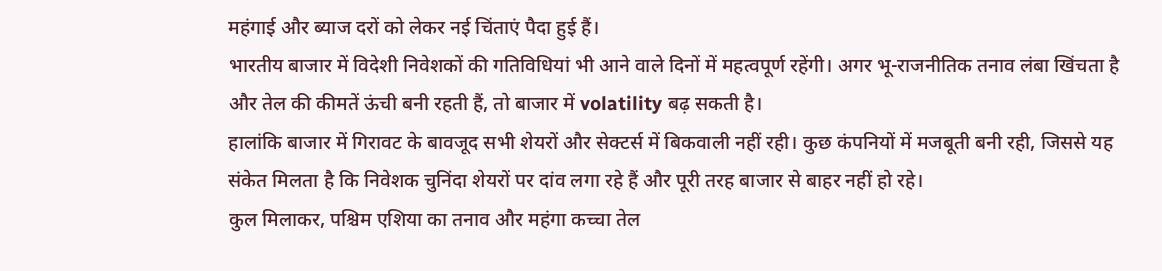महंगाई और ब्याज दरों को लेकर नई चिंताएं पैदा हुई हैं।
भारतीय बाजार में विदेशी निवेशकों की गतिविधियां भी आने वाले दिनों में महत्वपूर्ण रहेंगी। अगर भू-राजनीतिक तनाव लंबा खिंचता है और तेल की कीमतें ऊंची बनी रहती हैं, तो बाजार में volatility बढ़ सकती है।
हालांकि बाजार में गिरावट के बावजूद सभी शेयरों और सेक्टर्स में बिकवाली नहीं रही। कुछ कंपनियों में मजबूती बनी रही, जिससे यह संकेत मिलता है कि निवेशक चुनिंदा शेयरों पर दांव लगा रहे हैं और पूरी तरह बाजार से बाहर नहीं हो रहे।
कुल मिलाकर, पश्चिम एशिया का तनाव और महंगा कच्चा तेल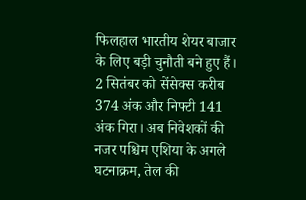फिलहाल भारतीय शेयर बाजार के लिए बड़ी चुनौती बने हुए हैं। 2 सितंबर को सेंसेक्स करीब 374 अंक और निफ्टी 141 अंक गिरा। अब निवेशकों की नजर पश्चिम एशिया के अगले घटनाक्रम, तेल की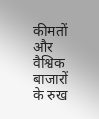कीमतों और वैश्विक बाजारों के रुख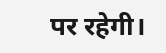पर रहेगी।